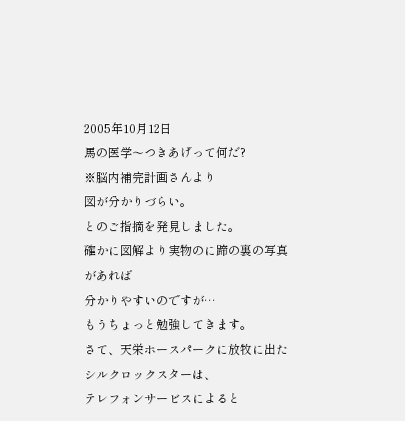2005年10月12日
馬の医学〜つきあげって何だ?
※脳内補完計画さんより
図が分かりづらい。
とのご指摘を発見しました。
確かに図解より実物のに蹄の裏の写真があれば
分かりやすいのですが…
もうちょっと勉強してきます。
さて、天栄ホースパークに放牧に出た
シルクロックスターは、
テレフォンサービスによると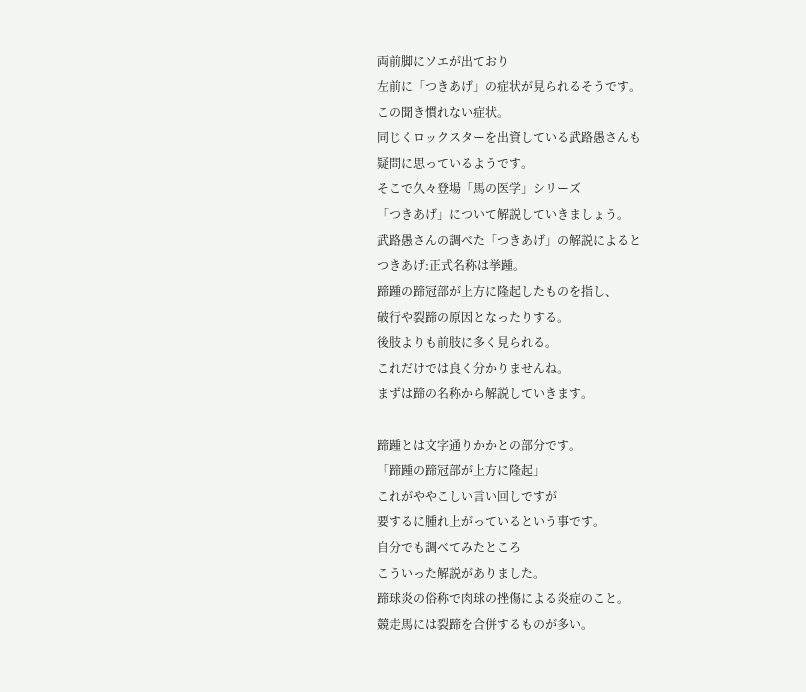両前脚にソエが出ており
左前に「つきあげ」の症状が見られるそうです。
この聞き慣れない症状。
同じくロックスターを出資している武路愚さんも
疑問に思っているようです。
そこで久々登場「馬の医学」シリーズ
「つきあげ」について解説していきましょう。
武路愚さんの調べた「つきあげ」の解説によると
つきあげ:正式名称は挙踵。
蹄踵の蹄冠部が上方に隆起したものを指し、
破行や裂蹄の原因となったりする。
後肢よりも前肢に多く見られる。
これだけでは良く分かりませんね。
まずは蹄の名称から解説していきます。

蹄踵とは文字通りかかとの部分です。
「蹄踵の蹄冠部が上方に隆起」
これがややこしい言い回しですが
要するに腫れ上がっているという事です。
自分でも調べてみたところ
こういった解説がありました。
蹄球炎の俗称で肉球の挫傷による炎症のこと。
競走馬には裂蹄を合併するものが多い。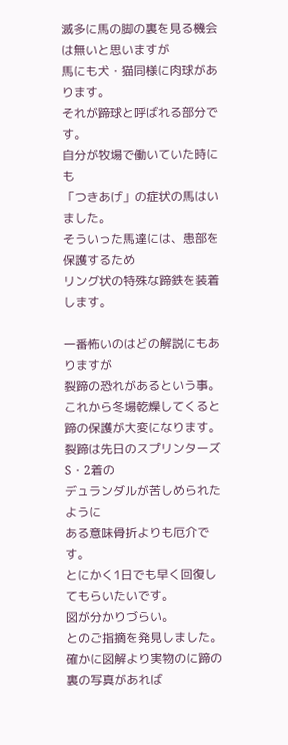滅多に馬の脚の裏を見る機会は無いと思いますが
馬にも犬・猫同様に肉球があります。
それが蹄球と呼ばれる部分です。
自分が牧場で働いていた時にも
「つきあげ」の症状の馬はいました。
そういった馬達には、患部を保護するため
リング状の特殊な蹄鉄を装着します。

一番怖いのはどの解説にもありますが
裂蹄の恐れがあるという事。
これから冬場乾燥してくると
蹄の保護が大変になります。
裂蹄は先日のスプリンターズS・2着の
デュランダルが苦しめられたように
ある意味骨折よりも厄介です。
とにかく1日でも早く回復してもらいたいです。
図が分かりづらい。
とのご指摘を発見しました。
確かに図解より実物のに蹄の裏の写真があれば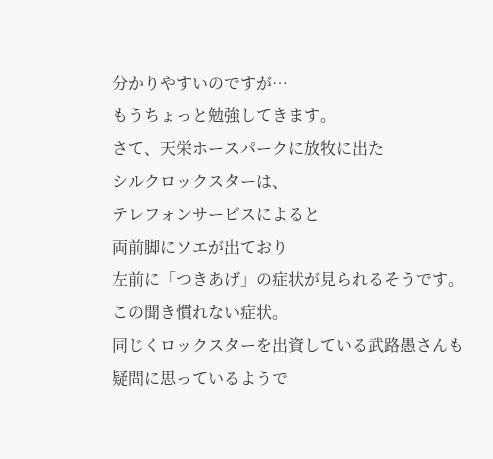分かりやすいのですが…
もうちょっと勉強してきます。
さて、天栄ホースパークに放牧に出た
シルクロックスターは、
テレフォンサービスによると
両前脚にソエが出ており
左前に「つきあげ」の症状が見られるそうです。
この聞き慣れない症状。
同じくロックスターを出資している武路愚さんも
疑問に思っているようで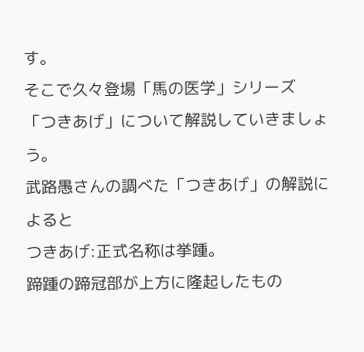す。
そこで久々登場「馬の医学」シリーズ
「つきあげ」について解説していきましょう。
武路愚さんの調べた「つきあげ」の解説によると
つきあげ:正式名称は挙踵。
蹄踵の蹄冠部が上方に隆起したもの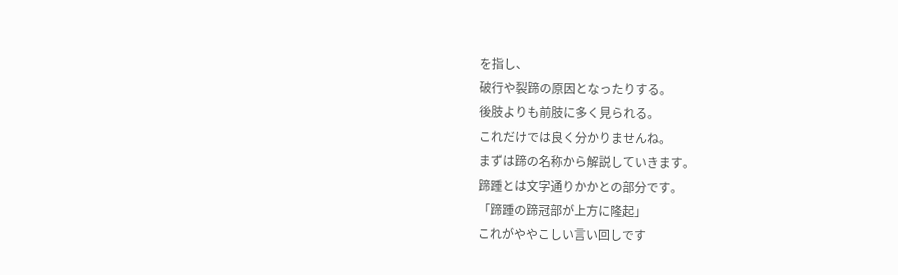を指し、
破行や裂蹄の原因となったりする。
後肢よりも前肢に多く見られる。
これだけでは良く分かりませんね。
まずは蹄の名称から解説していきます。
蹄踵とは文字通りかかとの部分です。
「蹄踵の蹄冠部が上方に隆起」
これがややこしい言い回しです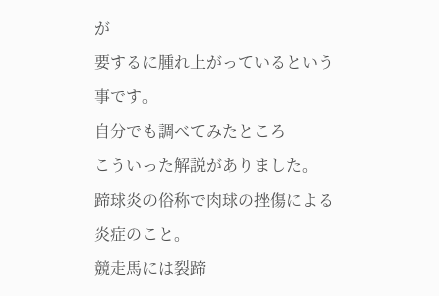が
要するに腫れ上がっているという事です。
自分でも調べてみたところ
こういった解説がありました。
蹄球炎の俗称で肉球の挫傷による炎症のこと。
競走馬には裂蹄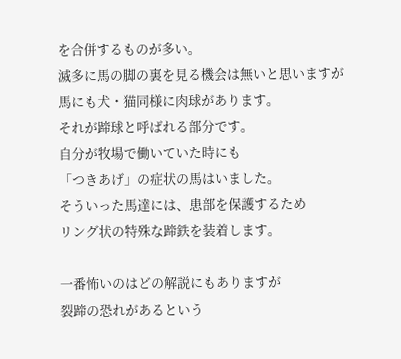を合併するものが多い。
滅多に馬の脚の裏を見る機会は無いと思いますが
馬にも犬・猫同様に肉球があります。
それが蹄球と呼ばれる部分です。
自分が牧場で働いていた時にも
「つきあげ」の症状の馬はいました。
そういった馬達には、患部を保護するため
リング状の特殊な蹄鉄を装着します。

一番怖いのはどの解説にもありますが
裂蹄の恐れがあるという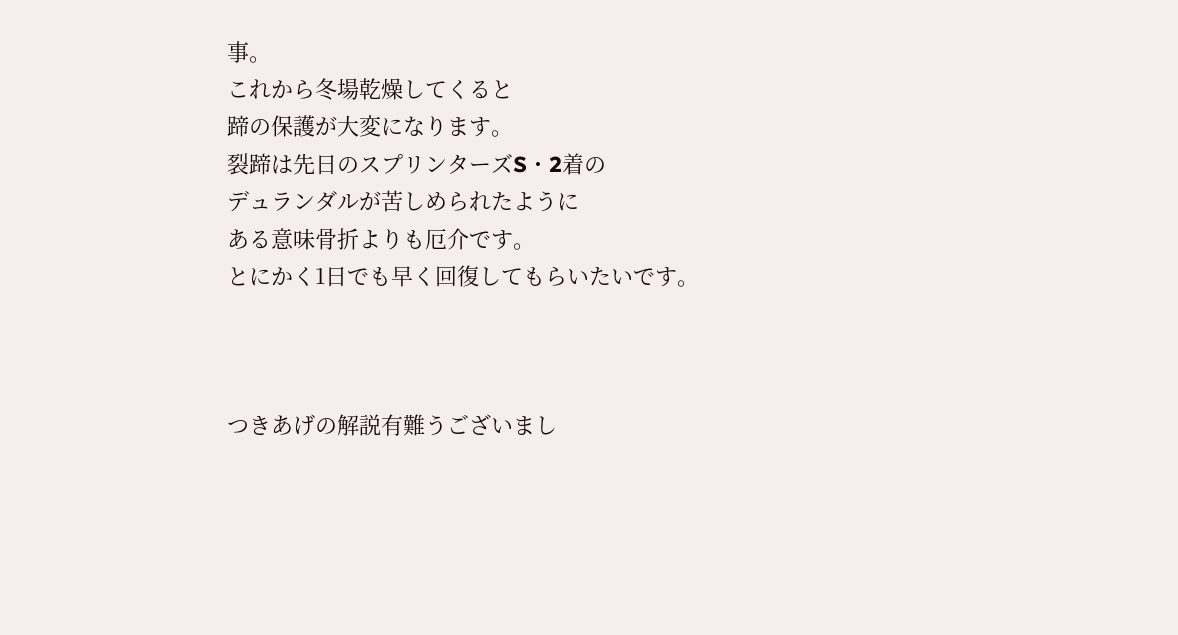事。
これから冬場乾燥してくると
蹄の保護が大変になります。
裂蹄は先日のスプリンターズS・2着の
デュランダルが苦しめられたように
ある意味骨折よりも厄介です。
とにかく1日でも早く回復してもらいたいです。



つきあげの解説有難うございまし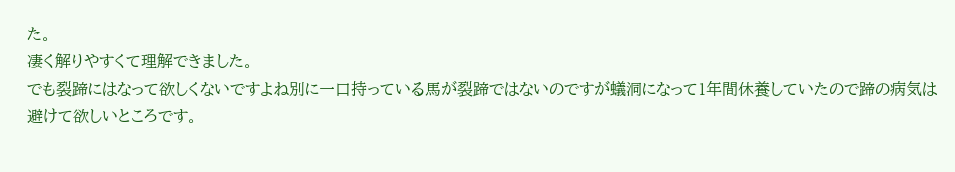た。
凄く解りやすくて理解できました。
でも裂蹄にはなって欲しくないですよね別に一口持っている馬が裂蹄ではないのですが蟻洞になって1年間休養していたので蹄の病気は避けて欲しいところです。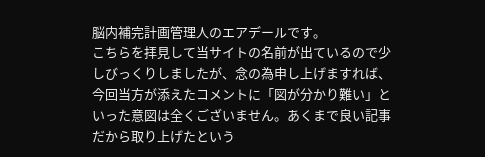脳内補完計画管理人のエアデールです。
こちらを拝見して当サイトの名前が出ているので少しびっくりしましたが、念の為申し上げますれば、今回当方が添えたコメントに「図が分かり難い」といった意図は全くございません。あくまで良い記事だから取り上げたという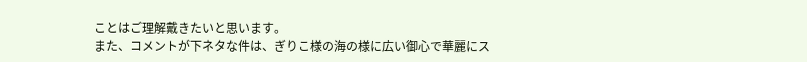ことはご理解戴きたいと思います。
また、コメントが下ネタな件は、ぎりこ様の海の様に広い御心で華麗にス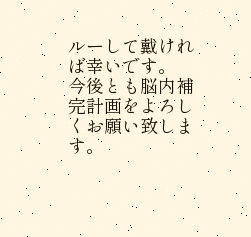ルーして戴ければ幸いです。
今後とも脳内補完計画をよろしくお願い致します。